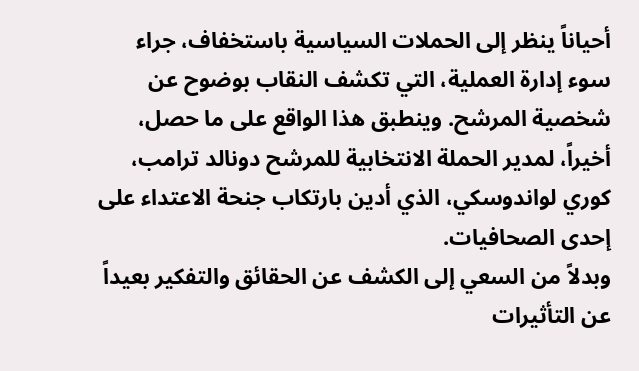أحياناً ينظر إلى الحملات السياسية باستخفاف، جراء سوء إدارة العملية، التي تكشف النقاب بوضوح عن شخصية المرشح. وينطبق هذا الواقع على ما حصل، أخيراً، لمدير الحملة الانتخابية للمرشح دونالد ترامب، كوري لواندوسكي، الذي أدين بارتكاب جنحة الاعتداء على إحدى الصحافيات.
وبدلاً من السعي إلى الكشف عن الحقائق والتفكير بعيداً عن التأثيرات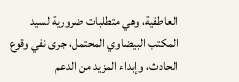العاطفية، وهي متطلبات ضرورية لسيد المكتب البيضاوي المحتمل، جرى نفي وقوع الحادث، وإبداء المزيد من الدعم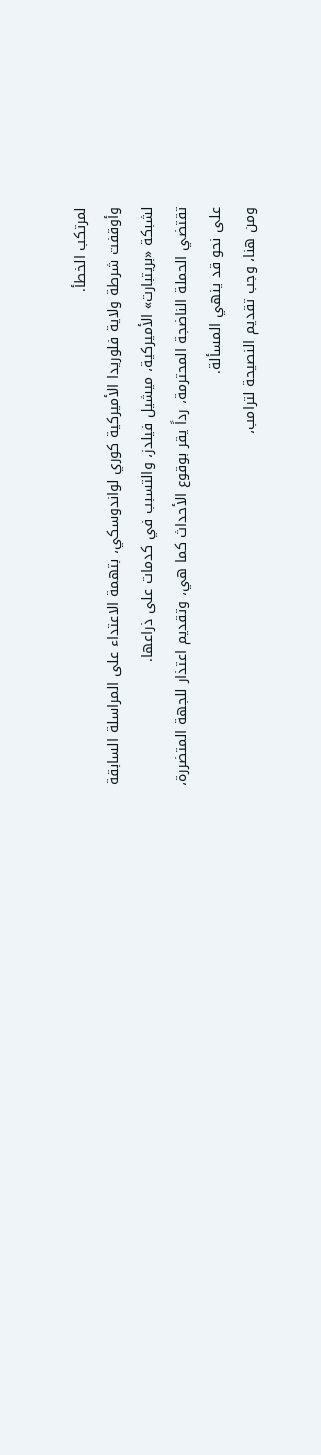لمرتكب الخطأ.
وأوقفت شرطة ولاية فلوريدا الأميركية كوري لواندوسكي، بتهمة الاعتداء على المراسلة السابقة لشبكة «بريتبارت» الأميركية، ميشيل فيلدز، والتسبب في كدمات على ذراعها.
تقتضي الحملة الناضجة المحترمة، رداً يقر بوقوع الأحداث كما هي، وتقديم اعتذار للجهة المتضررة، على نحو قد ينهي المسألة.
ومن هنا، وجب تقديم النصيحة لترامب،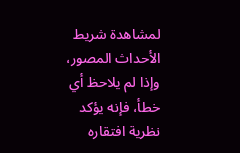لمشاهدة شريط الأحداث المصور، وإذا لم يلاحظ أي خطأ، فإنه يؤكد نظرية افتقاره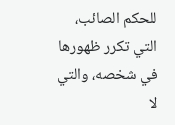للحكم الصائب، التي تكرر ظهورها في شخصه، والتي لا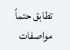تطابق حتماً مواصفات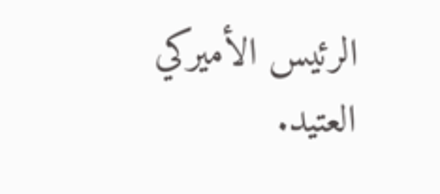الرئيس الأميركي العتيد.